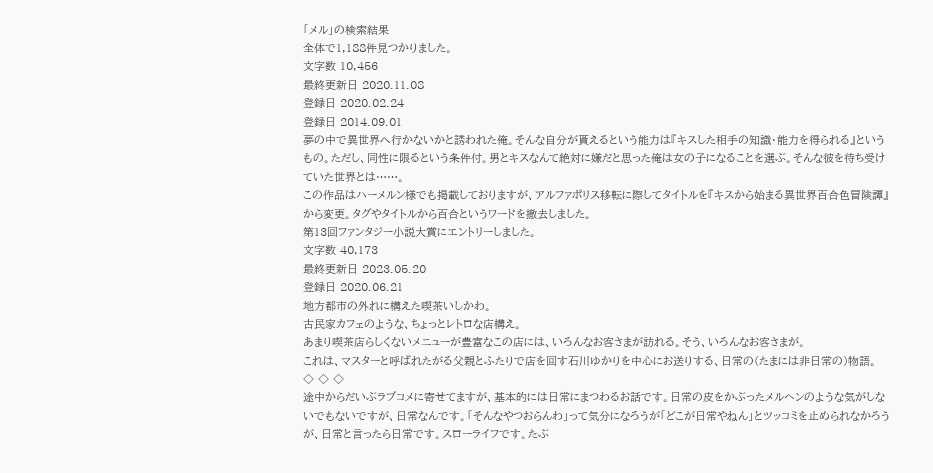「メル」の検索結果
全体で1,188件見つかりました。
文字数 10,456
最終更新日 2020.11.08
登録日 2020.02.24
登録日 2014.09.01
夢の中で異世界へ行かないかと誘われた俺。そんな自分が貰えるという能力は『キスした相手の知識・能力を得られる』というもの。ただし、同性に限るという条件付。男とキスなんて絶対に嫌だと思った俺は女の子になることを選ぶ。そんな彼を待ち受けていた世界とは……。
この作品はハーメルン様でも掲載しておりますが、アルファポリス移転に際してタイトルを『キスから始まる異世界百合色冒険譚』から変更。タグやタイトルから百合というワードを撤去しました。
第13回ファンタジー小説大賞にエントリーしました。
文字数 40,173
最終更新日 2023.05.20
登録日 2020.06.21
地方都市の外れに構えた喫茶いしかわ。
古民家カフェのような、ちょっとレトロな店構え。
あまり喫茶店らしくないメニューが豊富なこの店には、いろんなお客さまが訪れる。そう、いろんなお客さまが。
これは、マスターと呼ばれたがる父親とふたりで店を回す石川ゆかりを中心にお送りする、日常の(たまには非日常の)物語。
◇ ◇ ◇
途中からだいぶラブコメに寄せてますが、基本的には日常にまつわるお話です。日常の皮をかぶったメルヘンのような気がしないでもないですが、日常なんです。「そんなやつおらんわ」って気分になろうが「どこが日常やねん」とツッコミを止められなかろうが、日常と言ったら日常です。スローライフです。たぶ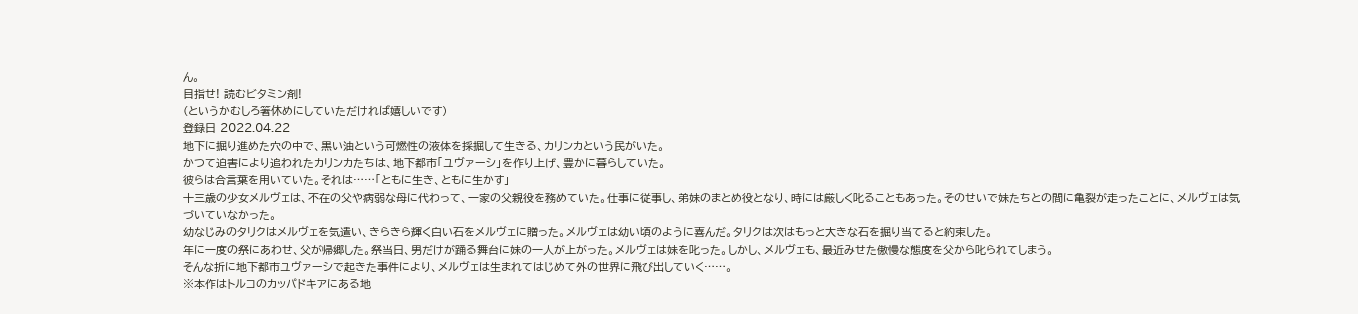ん。
目指せ! 読むビタミン剤!
(というかむしろ箸休めにしていただければ嬉しいです)
登録日 2022.04.22
地下に掘り進めた穴の中で、黒い油という可燃性の液体を採掘して生きる、カリンカという民がいた。
かつて迫害により追われたカリンカたちは、地下都市「ユヴァーシ」を作り上げ、豊かに暮らしていた。
彼らは合言葉を用いていた。それは……「ともに生き、ともに生かす」
十三歳の少女メルヴェは、不在の父や病弱な母に代わって、一家の父親役を務めていた。仕事に従事し、弟妹のまとめ役となり、時には厳しく叱ることもあった。そのせいで妹たちとの間に亀裂が走ったことに、メルヴェは気づいていなかった。
幼なじみのタリクはメルヴェを気遣い、きらきら輝く白い石をメルヴェに贈った。メルヴェは幼い頃のように喜んだ。タリクは次はもっと大きな石を掘り当てると約束した。
年に一度の祭にあわせ、父が帰郷した。祭当日、男だけが踊る舞台に妹の一人が上がった。メルヴェは妹を叱った。しかし、メルヴェも、最近みせた傲慢な態度を父から叱られてしまう。
そんな折に地下都市ユヴァーシで起きた事件により、メルヴェは生まれてはじめて外の世界に飛び出していく……。
※本作はトルコのカッパドキアにある地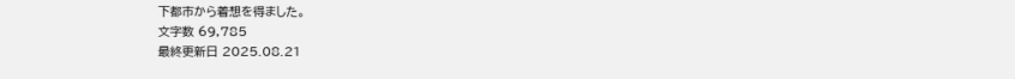下都市から着想を得ました。
文字数 69,785
最終更新日 2025.08.21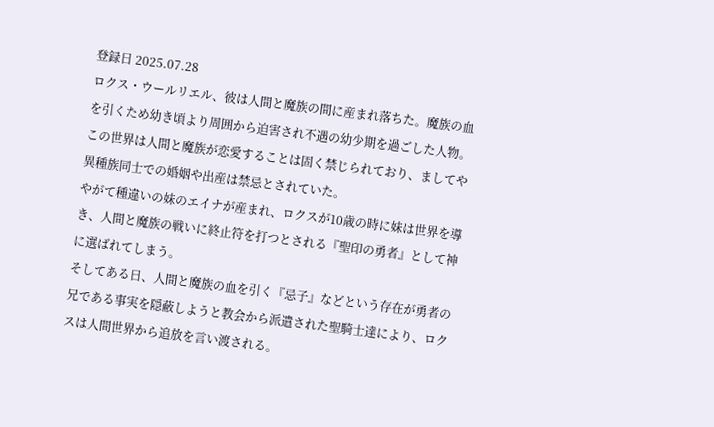登録日 2025.07.28
ロクス・ウールリエル、彼は人間と魔族の間に産まれ落ちた。魔族の血を引くため幼き頃より周囲から迫害され不遇の幼少期を過ごした人物。
この世界は人間と魔族が恋愛することは固く禁じられており、ましてや異種族同士での婚姻や出産は禁忌とされていた。
やがて種違いの妹のエイナが産まれ、ロクスが10歳の時に妹は世界を導き、人間と魔族の戦いに終止符を打つとされる『聖印の勇者』として神に選ばれてしまう。
そしてある日、人間と魔族の血を引く『忌子』などという存在が勇者の兄である事実を隠蔽しようと教会から派遣された聖騎士達により、ロクスは人間世界から追放を言い渡される。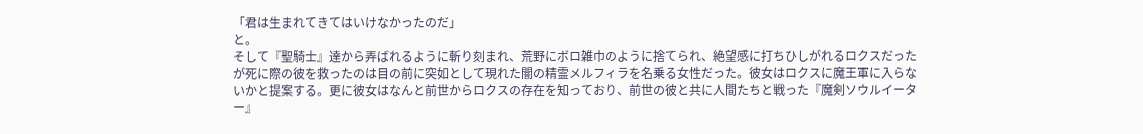「君は生まれてきてはいけなかったのだ」
と。
そして『聖騎士』達から弄ばれるように斬り刻まれ、荒野にボロ雑巾のように捨てられ、絶望感に打ちひしがれるロクスだったが死に際の彼を救ったのは目の前に突如として現れた闇の精霊メルフィラを名乗る女性だった。彼女はロクスに魔王軍に入らないかと提案する。更に彼女はなんと前世からロクスの存在を知っており、前世の彼と共に人間たちと戦った『魔剣ソウルイーター』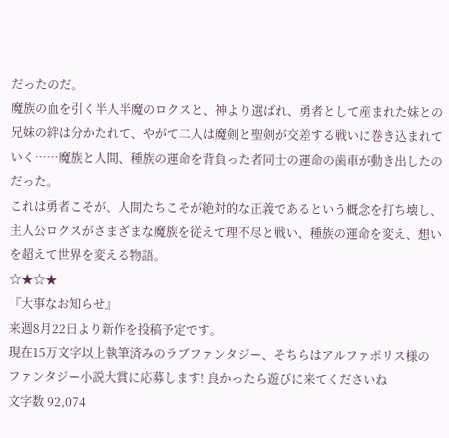だったのだ。
魔族の血を引く半人半魔のロクスと、神より選ばれ、勇者として産まれた妹との兄妹の絆は分かたれて、やがて二人は魔剣と聖剣が交差する戦いに巻き込まれていく……魔族と人間、種族の運命を背負った者同士の運命の歯車が動き出したのだった。
これは勇者こそが、人間たちこそが絶対的な正義であるという概念を打ち壊し、主人公ロクスがさまざまな魔族を従えて理不尽と戦い、種族の運命を変え、想いを超えて世界を変える物語。
☆★☆★
『大事なお知らせ』
来週8月22日より新作を投稿予定です。
現在15万文字以上執筆済みのラブファンタジー、そちらはアルファポリス様のファンタジー小説大賞に応募します! 良かったら遊びに来てくださいね
文字数 92,074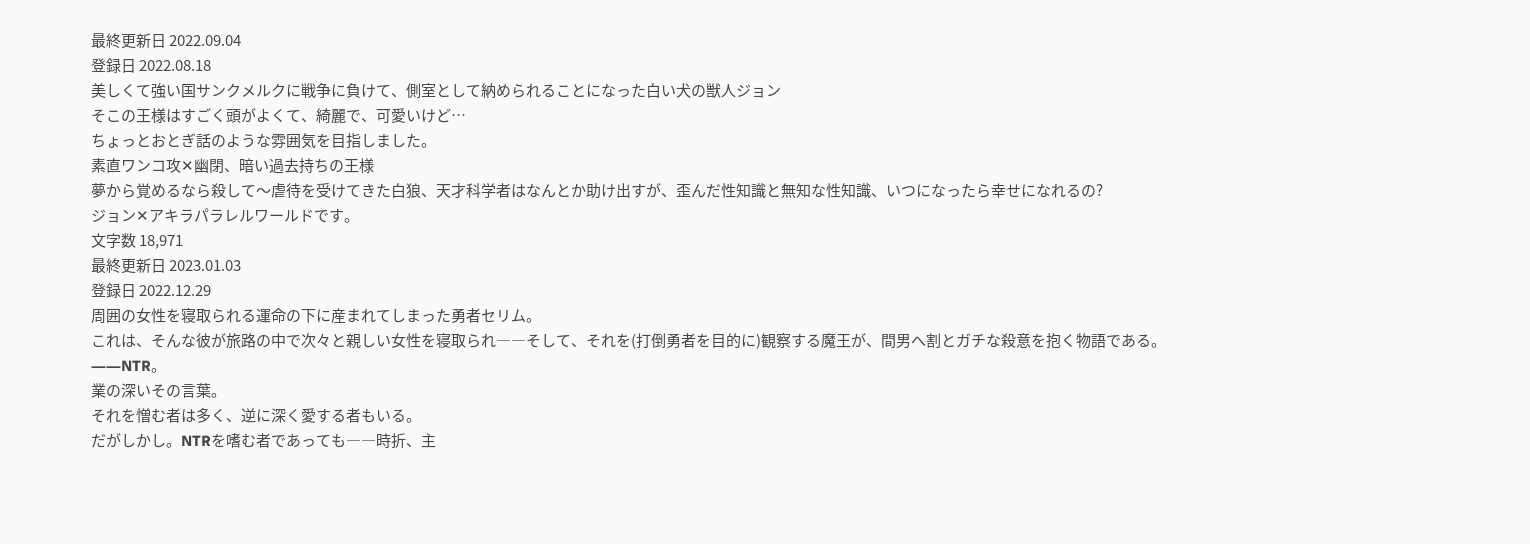最終更新日 2022.09.04
登録日 2022.08.18
美しくて強い国サンクメルクに戦争に負けて、側室として納められることになった白い犬の獣人ジョン
そこの王様はすごく頭がよくて、綺麗で、可愛いけど…
ちょっとおとぎ話のような雰囲気を目指しました。
素直ワンコ攻✕幽閉、暗い過去持ちの王様
夢から覚めるなら殺して〜虐待を受けてきた白狼、天才科学者はなんとか助け出すが、歪んだ性知識と無知な性知識、いつになったら幸せになれるの?
ジョン✕アキラパラレルワールドです。
文字数 18,971
最終更新日 2023.01.03
登録日 2022.12.29
周囲の女性を寝取られる運命の下に産まれてしまった勇者セリム。
これは、そんな彼が旅路の中で次々と親しい女性を寝取られ――そして、それを(打倒勇者を目的に)観察する魔王が、間男へ割とガチな殺意を抱く物語である。
――NTR。
業の深いその言葉。
それを憎む者は多く、逆に深く愛する者もいる。
だがしかし。NTRを嗜む者であっても――時折、主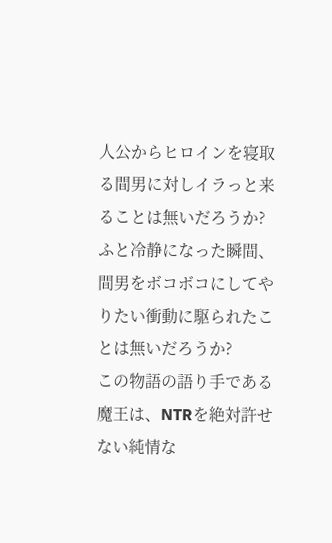人公からヒロインを寝取る間男に対しイラっと来ることは無いだろうか?
ふと冷静になった瞬間、間男をボコボコにしてやりたい衝動に駆られたことは無いだろうか?
この物語の語り手である魔王は、NTRを絶対許せない純情な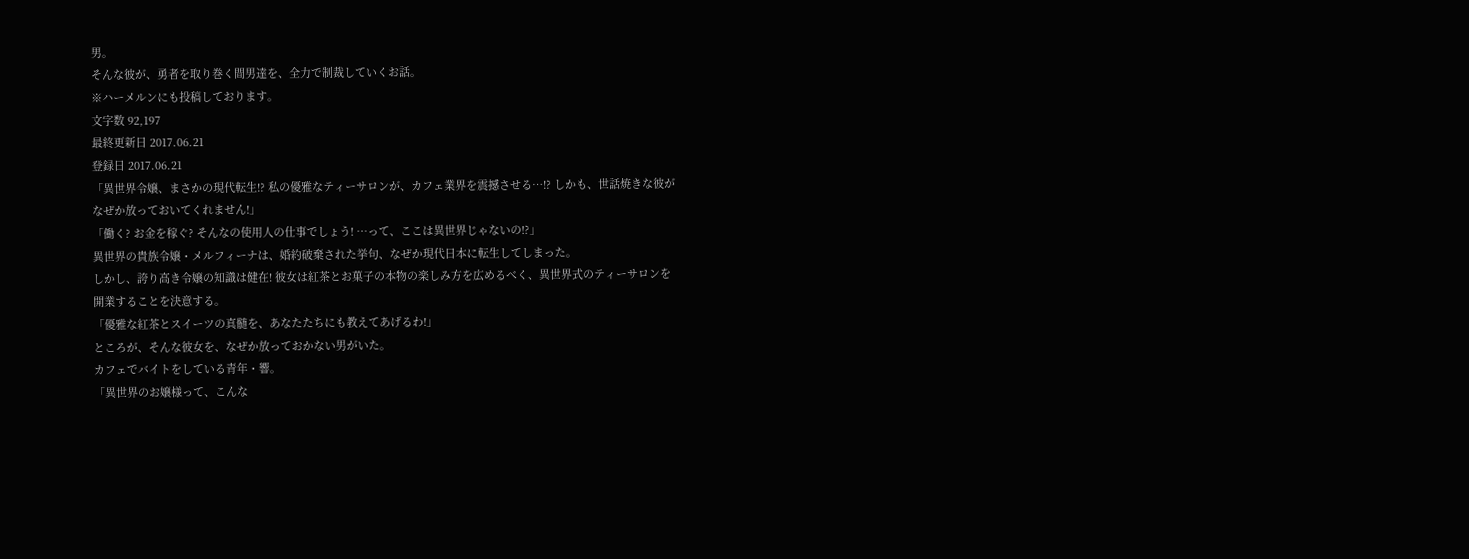男。
そんな彼が、勇者を取り巻く間男達を、全力で制裁していくお話。
※ハーメルンにも投稿しております。
文字数 92,197
最終更新日 2017.06.21
登録日 2017.06.21
「異世界令嬢、まさかの現代転生!? 私の優雅なティーサロンが、カフェ業界を震撼させる…!? しかも、世話焼きな彼がなぜか放っておいてくれません!」
「働く? お金を稼ぐ? そんなの使用人の仕事でしょう! …って、ここは異世界じゃないの!?」
異世界の貴族令嬢・メルフィーナは、婚約破棄された挙句、なぜか現代日本に転生してしまった。
しかし、誇り高き令嬢の知識は健在! 彼女は紅茶とお菓子の本物の楽しみ方を広めるべく、異世界式のティーサロンを開業することを決意する。
「優雅な紅茶とスイーツの真髄を、あなたたちにも教えてあげるわ!」
ところが、そんな彼女を、なぜか放っておかない男がいた。
カフェでバイトをしている青年・響。
「異世界のお嬢様って、こんな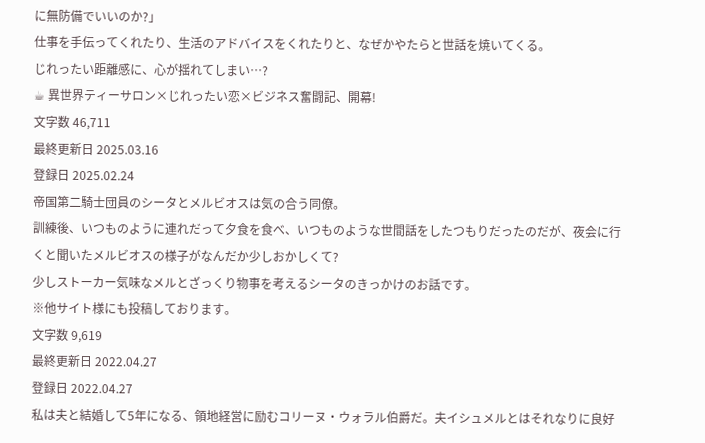に無防備でいいのか?」
仕事を手伝ってくれたり、生活のアドバイスをくれたりと、なぜかやたらと世話を焼いてくる。
じれったい距離感に、心が揺れてしまい…?
☕ 異世界ティーサロン×じれったい恋×ビジネス奮闘記、開幕!
文字数 46,711
最終更新日 2025.03.16
登録日 2025.02.24
帝国第二騎士団員のシータとメルビオスは気の合う同僚。
訓練後、いつものように連れだって夕食を食べ、いつものような世間話をしたつもりだったのだが、夜会に行くと聞いたメルビオスの様子がなんだか少しおかしくて?
少しストーカー気味なメルとざっくり物事を考えるシータのきっかけのお話です。
※他サイト様にも投稿しております。
文字数 9,619
最終更新日 2022.04.27
登録日 2022.04.27
私は夫と結婚して5年になる、領地経営に励むコリーヌ・ウォラル伯爵だ。夫イシュメルとはそれなりに良好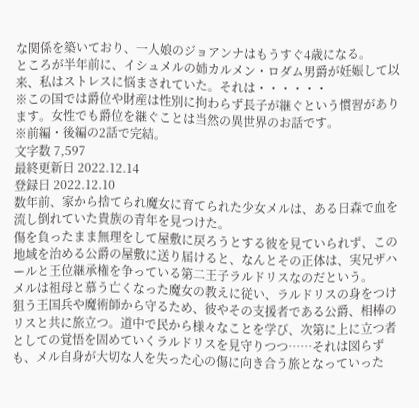な関係を築いており、一人娘のジョアンナはもうすぐ4歳になる。
ところが半年前に、イシュメルの姉カルメン・ロダム男爵が妊娠して以来、私はストレスに悩まされていた。それは・・・・・・
※この国では爵位や財産は性別に拘わらず長子が継ぐという慣習があります。女性でも爵位を継ぐことは当然の異世界のお話です。
※前編・後編の2話で完結。
文字数 7,597
最終更新日 2022.12.14
登録日 2022.12.10
数年前、家から捨てられ魔女に育てられた少女メルは、ある日森で血を流し倒れていた貴族の青年を見つけた。
傷を負ったまま無理をして屋敷に戻ろうとする彼を見ていられず、この地域を治める公爵の屋敷に送り届けると、なんとその正体は、実兄ザハールと王位継承権を争っている第二王子ラルドリスなのだという。
メルは祖母と慕う亡くなった魔女の教えに従い、ラルドリスの身をつけ狙う王国兵や魔術師から守るため、彼やその支援者である公爵、相棒のリスと共に旅立つ。道中で民から様々なことを学び、次第に上に立つ者としての覚悟を固めていくラルドリスを見守りつつ……それは図らずも、メル自身が大切な人を失った心の傷に向き合う旅となっていった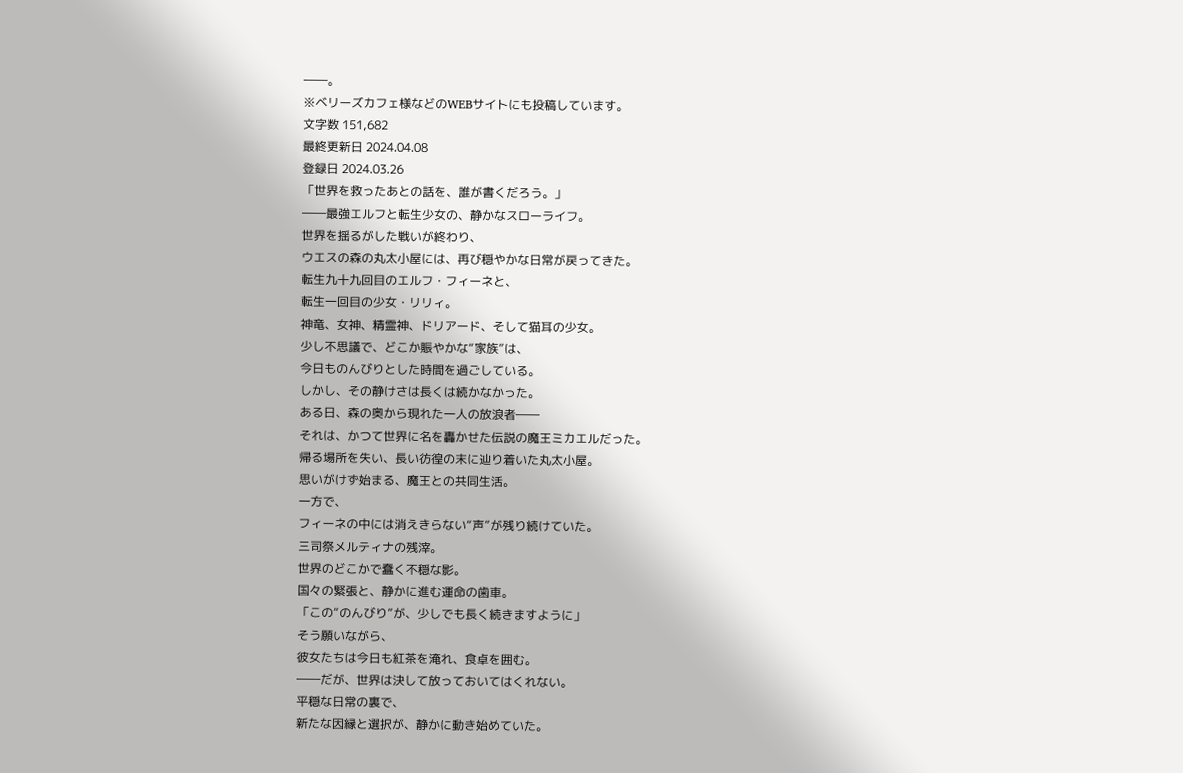――。
※ベリーズカフェ様などのWEBサイトにも投稿しています。
文字数 151,682
最終更新日 2024.04.08
登録日 2024.03.26
「世界を救ったあとの話を、誰が書くだろう。」
――最強エルフと転生少女の、静かなスローライフ。
世界を揺るがした戦いが終わり、
ウエスの森の丸太小屋には、再び穏やかな日常が戻ってきた。
転生九十九回目のエルフ・フィーネと、
転生一回目の少女・リリィ。
神竜、女神、精霊神、ドリアード、そして猫耳の少女。
少し不思議で、どこか賑やかな“家族”は、
今日ものんびりとした時間を過ごしている。
しかし、その静けさは長くは続かなかった。
ある日、森の奥から現れた一人の放浪者――
それは、かつて世界に名を轟かせた伝説の魔王ミカエルだった。
帰る場所を失い、長い彷徨の末に辿り着いた丸太小屋。
思いがけず始まる、魔王との共同生活。
一方で、
フィーネの中には消えきらない“声”が残り続けていた。
三司祭メルティナの残滓。
世界のどこかで蠢く不穏な影。
国々の緊張と、静かに進む運命の歯車。
「この“のんびり”が、少しでも長く続きますように」
そう願いながら、
彼女たちは今日も紅茶を淹れ、食卓を囲む。
――だが、世界は決して放っておいてはくれない。
平穏な日常の裏で、
新たな因縁と選択が、静かに動き始めていた。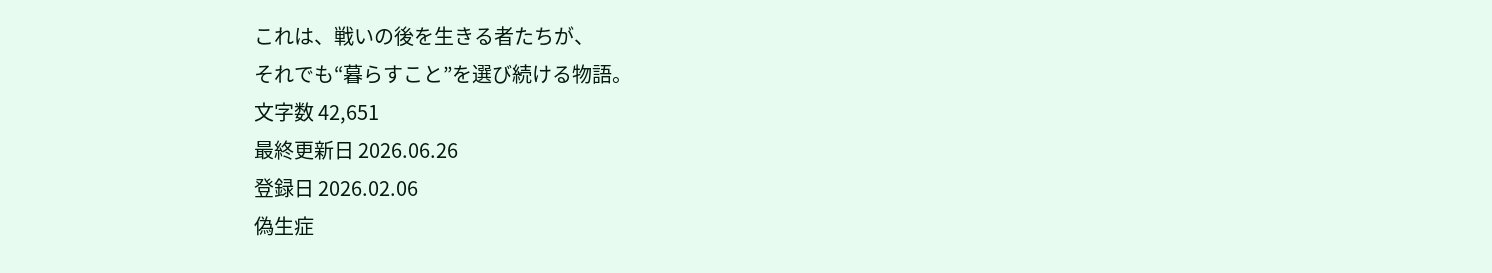これは、戦いの後を生きる者たちが、
それでも“暮らすこと”を選び続ける物語。
文字数 42,651
最終更新日 2026.06.26
登録日 2026.02.06
偽生症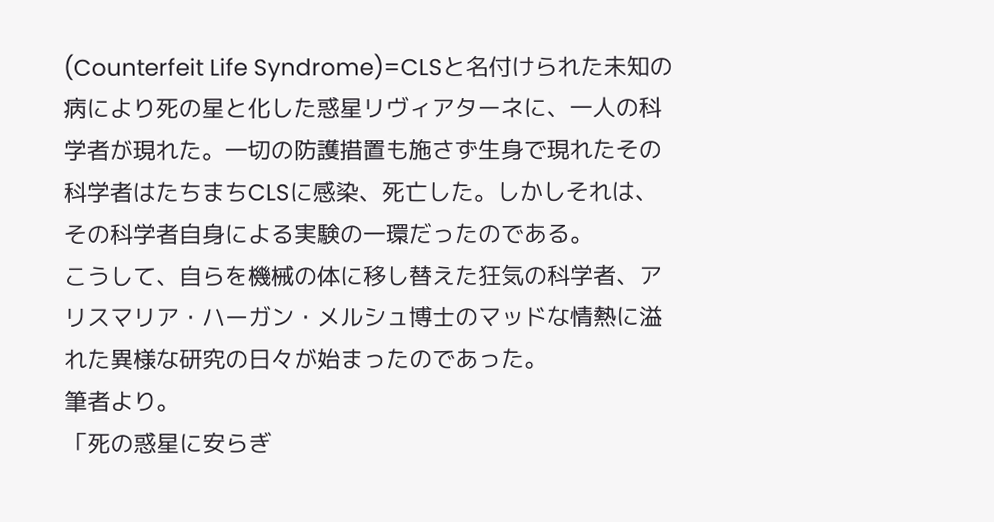(Counterfeit Life Syndrome)=CLSと名付けられた未知の病により死の星と化した惑星リヴィアターネに、一人の科学者が現れた。一切の防護措置も施さず生身で現れたその科学者はたちまちCLSに感染、死亡した。しかしそれは、その科学者自身による実験の一環だったのである。
こうして、自らを機械の体に移し替えた狂気の科学者、アリスマリア・ハーガン・メルシュ博士のマッドな情熱に溢れた異様な研究の日々が始まったのであった。
筆者より。
「死の惑星に安らぎ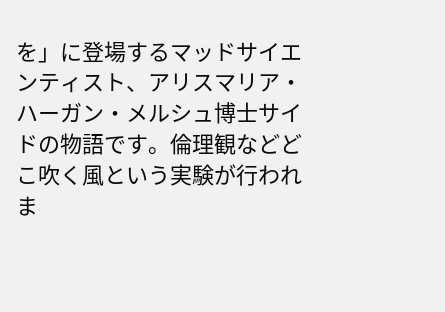を」に登場するマッドサイエンティスト、アリスマリア・ハーガン・メルシュ博士サイドの物語です。倫理観などどこ吹く風という実験が行われま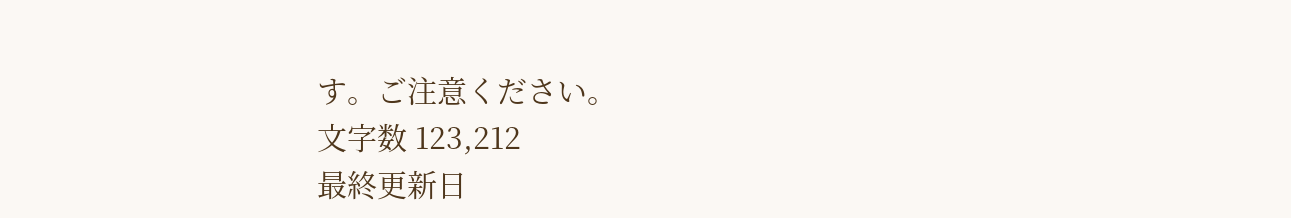す。ご注意ください。
文字数 123,212
最終更新日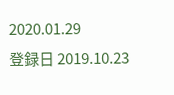2020.01.29
登録日 2019.10.23